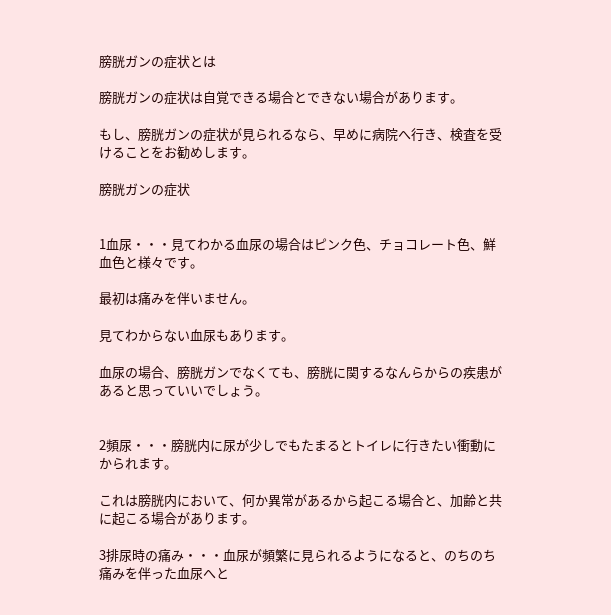膀胱ガンの症状とは

膀胱ガンの症状は自覚できる場合とできない場合があります。

もし、膀胱ガンの症状が見られるなら、早めに病院へ行き、検査を受けることをお勧めします。

膀胱ガンの症状


1血尿・・・見てわかる血尿の場合はピンク色、チョコレート色、鮮血色と様々です。

最初は痛みを伴いません。

見てわからない血尿もあります。

血尿の場合、膀胱ガンでなくても、膀胱に関するなんらからの疾患があると思っていいでしょう。


2頻尿・・・膀胱内に尿が少しでもたまるとトイレに行きたい衝動にかられます。

これは膀胱内において、何か異常があるから起こる場合と、加齢と共に起こる場合があります。

3排尿時の痛み・・・血尿が頻繁に見られるようになると、のちのち痛みを伴った血尿へと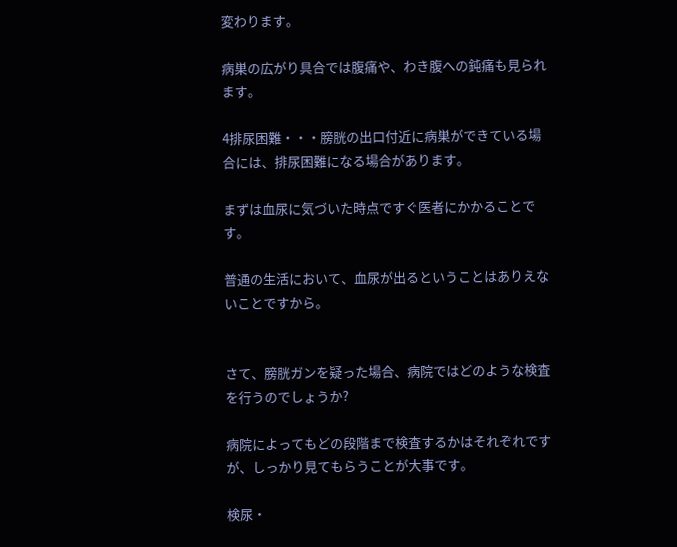変わります。

病巣の広がり具合では腹痛や、わき腹への鈍痛も見られます。

4排尿困難・・・膀胱の出口付近に病巣ができている場合には、排尿困難になる場合があります。

まずは血尿に気づいた時点ですぐ医者にかかることです。

普通の生活において、血尿が出るということはありえないことですから。


さて、膀胱ガンを疑った場合、病院ではどのような検査を行うのでしょうか?

病院によってもどの段階まで検査するかはそれぞれですが、しっかり見てもらうことが大事です。

検尿・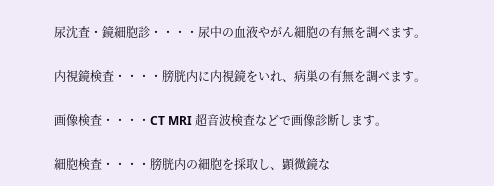尿沈査・鏡細胞診・・・・尿中の血液やがん細胞の有無を調べます。

内視鏡検査・・・・膀胱内に内視鏡をいれ、病巣の有無を調べます。

画像検査・・・・CT MRI 超音波検査などで画像診断します。

細胞検査・・・・膀胱内の細胞を採取し、顕微鏡な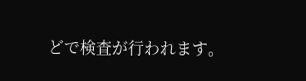どで検査が行われます。